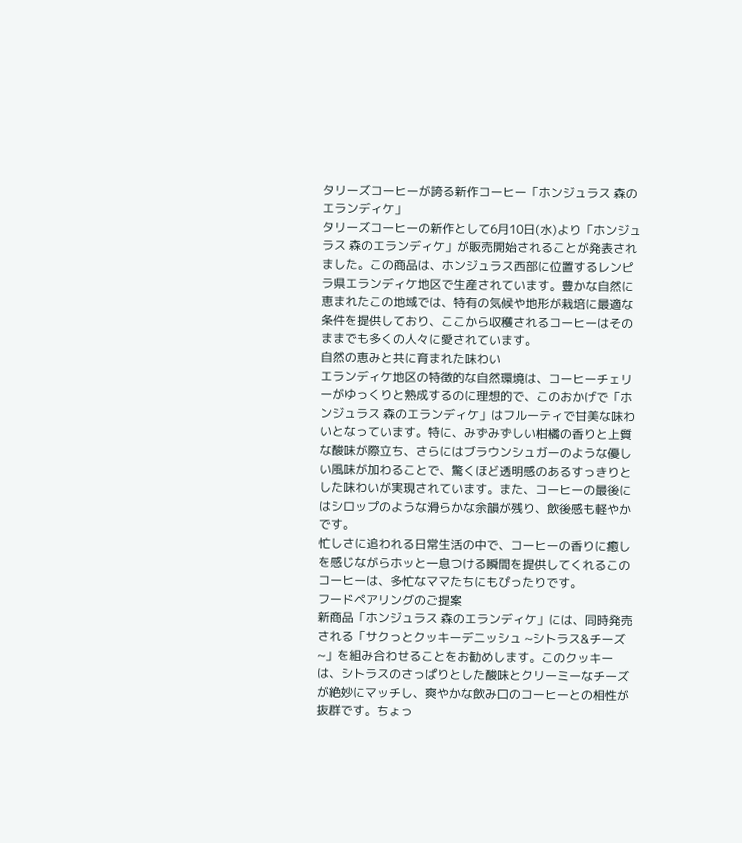タリーズコーヒーが誇る新作コーヒー「ホンジュラス 森のエランディケ」
タリーズコーヒーの新作として6月10日(水)より「ホンジュラス 森のエランディケ」が販売開始されることが発表されました。この商品は、ホンジュラス西部に位置するレンピラ県エランディケ地区で生産されています。豊かな自然に恵まれたこの地域では、特有の気候や地形が栽培に最適な条件を提供しており、ここから収穫されるコーヒーはそのままでも多くの人々に愛されています。
自然の恵みと共に育まれた味わい
エランディケ地区の特徴的な自然環境は、コーヒーチェリーがゆっくりと熟成するのに理想的で、このおかげで「ホンジュラス 森のエランディケ」はフルーティで甘美な味わいとなっています。特に、みずみずしい柑橘の香りと上質な酸味が際立ち、さらにはブラウンシュガーのような優しい風味が加わることで、驚くほど透明感のあるすっきりとした味わいが実現されています。また、コーヒーの最後にはシロップのような滑らかな余韻が残り、飲後感も軽やかです。
忙しさに追われる日常生活の中で、コーヒーの香りに癒しを感じながらホッと一息つける瞬間を提供してくれるこのコーヒーは、多忙なママたちにもぴったりです。
フードペアリングのご提案
新商品「ホンジュラス 森のエランディケ」には、同時発売される「サクっとクッキーデニッシュ ~シトラス&チーズ~」を組み合わせることをお勧めします。このクッキーは、シトラスのさっぱりとした酸味とクリーミーなチーズが絶妙にマッチし、爽やかな飲み口のコーヒーとの相性が抜群です。ちょっ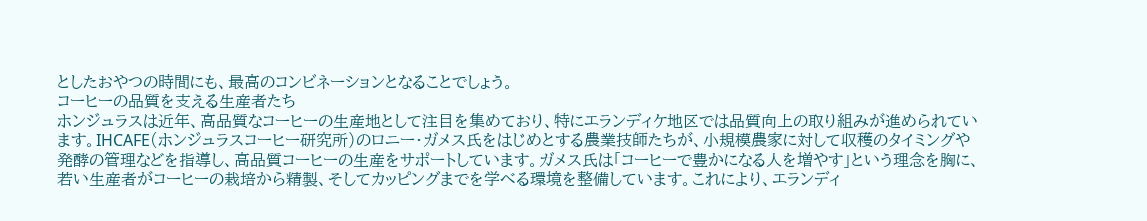としたおやつの時間にも、最高のコンビネーションとなることでしょう。
コーヒーの品質を支える生産者たち
ホンジュラスは近年、高品質なコーヒーの生産地として注目を集めており、特にエランディケ地区では品質向上の取り組みが進められています。IHCAFE(ホンジュラスコーヒー研究所)のロニー・ガメス氏をはじめとする農業技師たちが、小規模農家に対して収穫のタイミングや発酵の管理などを指導し、高品質コーヒーの生産をサポートしています。ガメス氏は「コーヒーで豊かになる人を増やす」という理念を胸に、若い生産者がコーヒーの栽培から精製、そしてカッピングまでを学べる環境を整備しています。これにより、エランディ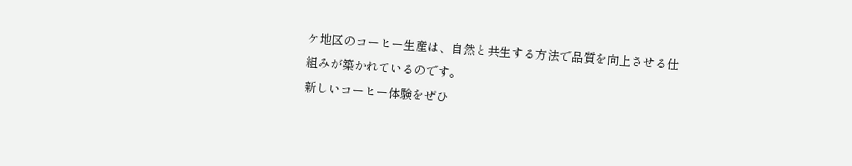ケ地区のコーヒー生産は、自然と共生する方法で品質を向上させる仕組みが築かれているのです。
新しいコーヒー体験をぜひ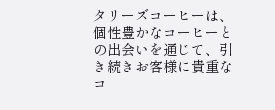タリーズコーヒーは、個性豊かなコーヒーとの出会いを通じて、引き続きお客様に貴重なコ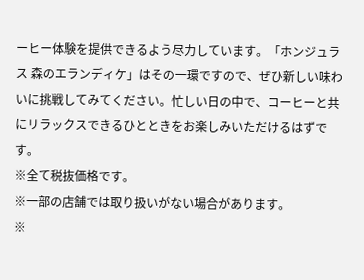ーヒー体験を提供できるよう尽力しています。「ホンジュラス 森のエランディケ」はその一環ですので、ぜひ新しい味わいに挑戦してみてください。忙しい日の中で、コーヒーと共にリラックスできるひとときをお楽しみいただけるはずです。
※全て税抜価格です。
※一部の店舗では取り扱いがない場合があります。
※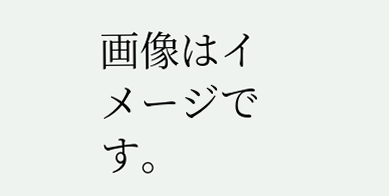画像はイメージです。